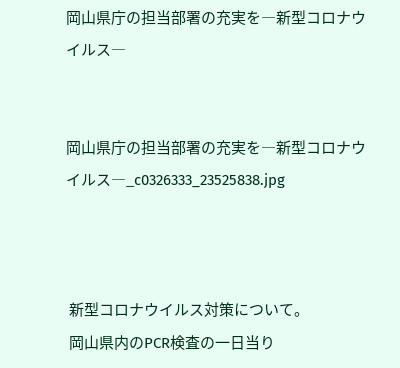岡山県庁の担当部署の充実を―新型コロナウイルス―


岡山県庁の担当部署の充実を―新型コロナウイルス―_c0326333_23525838.jpg



 新型コロナウイルス対策について。
 岡山県内のPCR検査の一日当り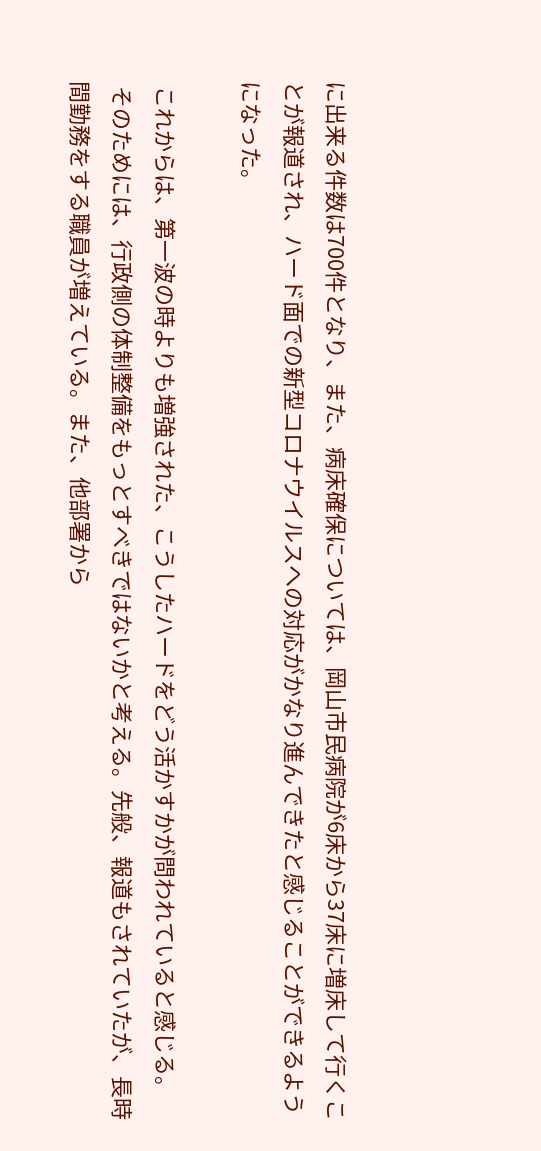に出来る件数は700件となり、また、病床確保については、岡山市民病院が6床から37床に増床して行くことが報道され、ハード面での新型コロナウイルスへの対応がかなり進んできたと感じることができるようになった。

 これからは、第一波の時よりも増強された、こうしたハードをどう活かすかが問われていると感じる。
 そのためには、行政側の体制整備をもっとすべきではないかと考える。先般、報道もされていたが、長時間勤務をする職員が増えている。また、他部署から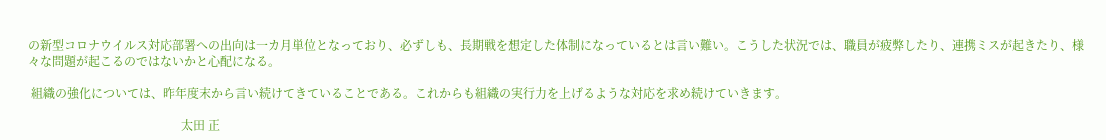の新型コロナウイルス対応部署への出向は一カ月単位となっており、必ずしも、長期戦を想定した体制になっているとは言い難い。こうした状況では、職員が疲弊したり、連携ミスが起きたり、様々な問題が起こるのではないかと心配になる。

 組織の強化については、昨年度末から言い続けてきていることである。これからも組織の実行力を上げるような対応を求め続けていきます。

                                                   太田 正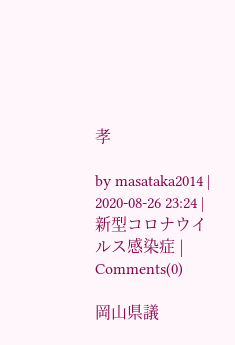孝

by masataka2014 | 2020-08-26 23:24 | 新型コロナウイルス感染症 | Comments(0)

岡山県議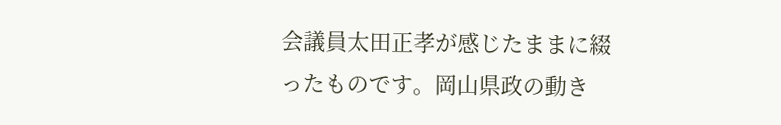会議員太田正孝が感じたままに綴ったものです。岡山県政の動き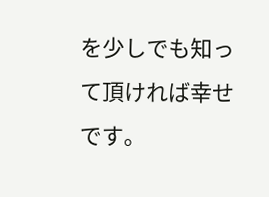を少しでも知って頂ければ幸せです。